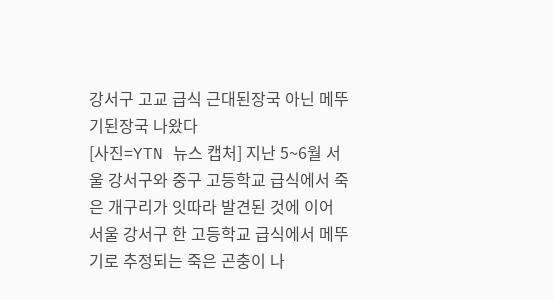강서구 고교 급식 근대된장국 아닌 메뚜기된장국 나왔다
[사진=YTN 뉴스 캡처] 지난 5~6월 서울 강서구와 중구 고등학교 급식에서 죽은 개구리가 잇따라 발견된 것에 이어 서울 강서구 한 고등학교 급식에서 메뚜기로 추정되는 죽은 곤충이 나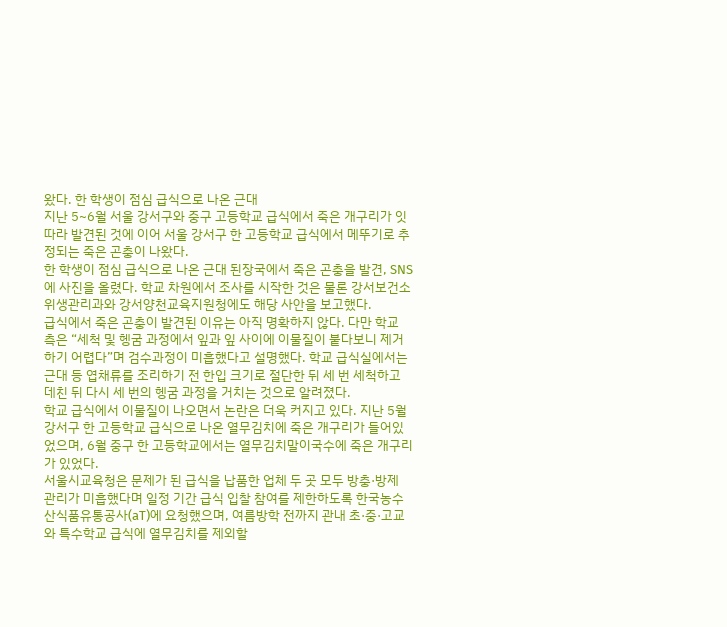왔다. 한 학생이 점심 급식으로 나온 근대
지난 5~6월 서울 강서구와 중구 고등학교 급식에서 죽은 개구리가 잇따라 발견된 것에 이어 서울 강서구 한 고등학교 급식에서 메뚜기로 추정되는 죽은 곤충이 나왔다.
한 학생이 점심 급식으로 나온 근대 된장국에서 죽은 곤충을 발견, SNS에 사진을 올렸다. 학교 차원에서 조사를 시작한 것은 물론 강서보건소 위생관리과와 강서양천교육지원청에도 해당 사안을 보고했다.
급식에서 죽은 곤충이 발견된 이유는 아직 명확하지 않다. 다만 학교 측은 “세척 및 헹굼 과정에서 잎과 잎 사이에 이물질이 붙다보니 제거하기 어렵다”며 검수과정이 미흡했다고 설명했다. 학교 급식실에서는 근대 등 엽채류를 조리하기 전 한입 크기로 절단한 뒤 세 번 세척하고 데친 뒤 다시 세 번의 헹굼 과정을 거치는 것으로 알려졌다.
학교 급식에서 이물질이 나오면서 논란은 더욱 커지고 있다. 지난 5월 강서구 한 고등학교 급식으로 나온 열무김치에 죽은 개구리가 들어있었으며, 6월 중구 한 고등학교에서는 열무김치말이국수에 죽은 개구리가 있었다.
서울시교육청은 문제가 된 급식을 납품한 업체 두 곳 모두 방충·방제 관리가 미흡했다며 일정 기간 급식 입찰 참여를 제한하도록 한국농수산식품유통공사(aT)에 요청했으며, 여름방학 전까지 관내 초·중·고교와 특수학교 급식에 열무김치를 제외할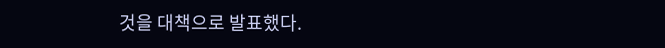것을 대책으로 발표했다.